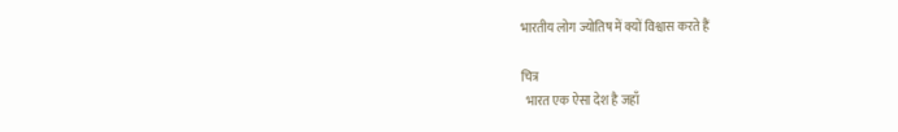भारतीय लोग ज्योतिष में क्यों विश्वास करते हैं

चित्र
  भारत एक ऐसा देश है जहाँ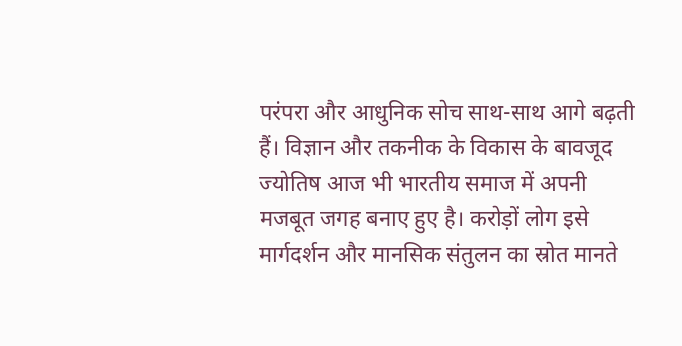परंपरा और आधुनिक सोच साथ-साथ आगे बढ़ती हैं। विज्ञान और तकनीक के विकास के बावजूद ज्योतिष आज भी भारतीय समाज में अपनी मजबूत जगह बनाए हुए है। करोड़ों लोग इसे मार्गदर्शन और मानसिक संतुलन का स्रोत मानते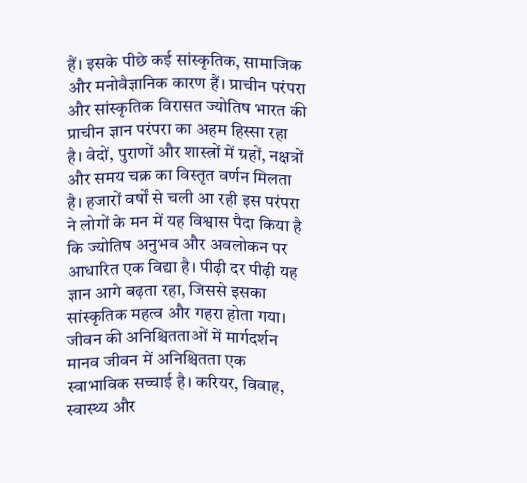हैं। इसके पीछे कई सांस्कृतिक, सामाजिक और मनोवैज्ञानिक कारण हैं। प्राचीन परंपरा और सांस्कृतिक विरासत ज्योतिष भारत की प्राचीन ज्ञान परंपरा का अहम हिस्सा रहा है। वेदों, पुराणों और शास्त्रों में ग्रहों, नक्षत्रों और समय चक्र का विस्तृत वर्णन मिलता है। हजारों वर्षों से चली आ रही इस परंपरा ने लोगों के मन में यह विश्वास पैदा किया है कि ज्योतिष अनुभव और अवलोकन पर आधारित एक विद्या है। पीढ़ी दर पीढ़ी यह ज्ञान आगे बढ़ता रहा, जिससे इसका सांस्कृतिक महत्व और गहरा होता गया। जीवन की अनिश्चितताओं में मार्गदर्शन मानव जीवन में अनिश्चितता एक स्वाभाविक सच्चाई है। करियर, विवाह, स्वास्थ्य और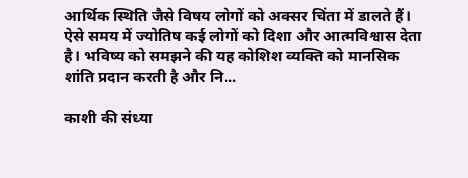आर्थिक स्थिति जैसे विषय लोगों को अक्सर चिंता में डालते हैं। ऐसे समय में ज्योतिष कई लोगों को दिशा और आत्मविश्वास देता है। भविष्य को समझने की यह कोशिश व्यक्ति को मानसिक शांति प्रदान करती है और नि...

काशी की संध्या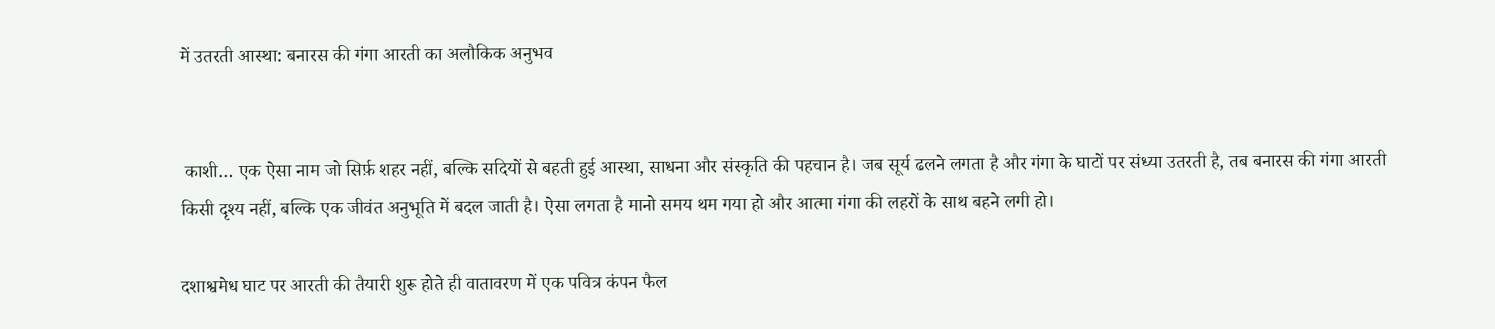में उतरती आस्था: बनारस की गंगा आरती का अलौकिक अनुभव


 काशी… एक ऐसा नाम जो सिर्फ़ शहर नहीं, बल्कि सदियों से बहती हुई आस्था, साधना और संस्कृति की पहचान है। जब सूर्य ढलने लगता है और गंगा के घाटों पर संध्या उतरती है, तब बनारस की गंगा आरती किसी दृश्य नहीं, बल्कि एक जीवंत अनुभूति में बदल जाती है। ऐसा लगता है मानो समय थम गया हो और आत्मा गंगा की लहरों के साथ बहने लगी हो।

दशाश्वमेध घाट पर आरती की तैयारी शुरू होते ही वातावरण में एक पवित्र कंपन फैल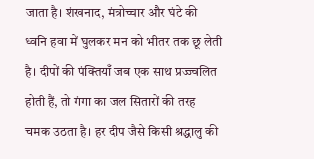जाता है। शंखनाद, मंत्रोच्चार और घंटे की ध्वनि हवा में घुलकर मन को भीतर तक छू लेती है। दीपों की पंक्तियाँ जब एक साथ प्रज्ज्वलित होती हैं, तो गंगा का जल सितारों की तरह चमक उठता है। हर दीप जैसे किसी श्रद्धालु की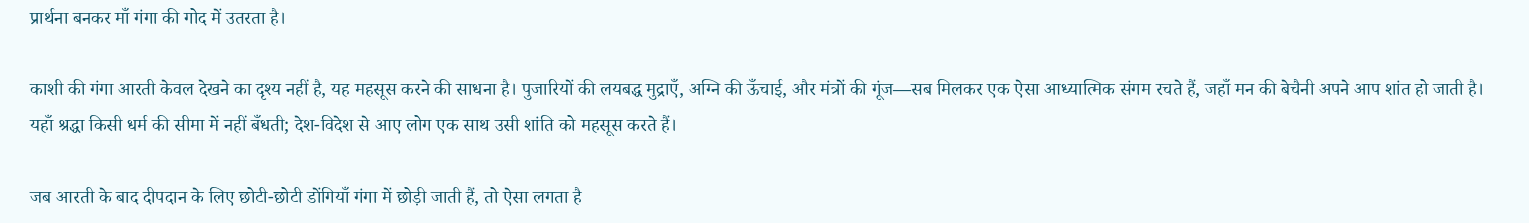प्रार्थना बनकर माँ गंगा की गोद में उतरता है।

काशी की गंगा आरती केवल देखने का दृश्य नहीं है, यह महसूस करने की साधना है। पुजारियों की लयबद्ध मुद्राएँ, अग्नि की ऊँचाई, और मंत्रों की गूंज—सब मिलकर एक ऐसा आध्यात्मिक संगम रचते हैं, जहाँ मन की बेचैनी अपने आप शांत हो जाती है। यहाँ श्रद्धा किसी धर्म की सीमा में नहीं बँधती; देश-विदेश से आए लोग एक साथ उसी शांति को महसूस करते हैं।

जब आरती के बाद दीपदान के लिए छोटी-छोटी डोंगियाँ गंगा में छोड़ी जाती हैं, तो ऐसा लगता है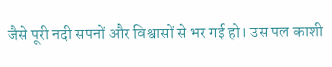जैसे पूरी नदी सपनों और विश्वासों से भर गई हो। उस पल काशी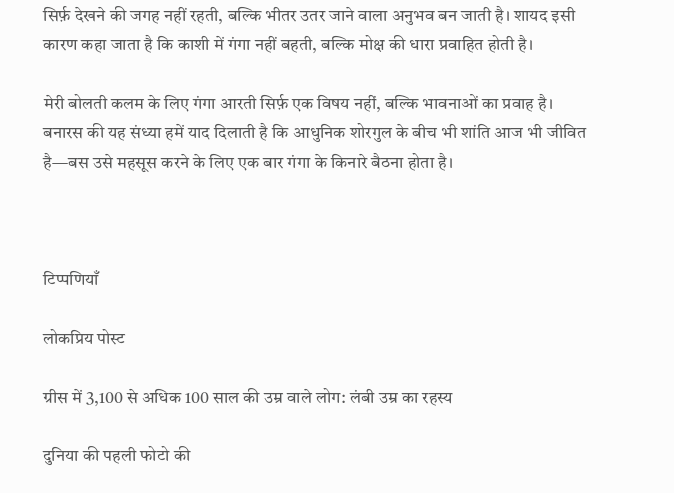सिर्फ़ देखने की जगह नहीं रहती, बल्कि भीतर उतर जाने वाला अनुभव बन जाती है। शायद इसी कारण कहा जाता है कि काशी में गंगा नहीं बहती, बल्कि मोक्ष की धारा प्रवाहित होती है।

मेरी बोलती कलम के लिए गंगा आरती सिर्फ़ एक विषय नहीं, बल्कि भावनाओं का प्रवाह है। बनारस की यह संध्या हमें याद दिलाती है कि आधुनिक शोरगुल के बीच भी शांति आज भी जीवित है—बस उसे महसूस करने के लिए एक बार गंगा के किनारे बैठना होता है।



टिप्पणियाँ

लोकप्रिय पोस्ट

ग्रीस में 3,100 से अधिक 100 साल की उम्र वाले लोग: लंबी उम्र का रहस्य

दुनिया की पहली फोटो की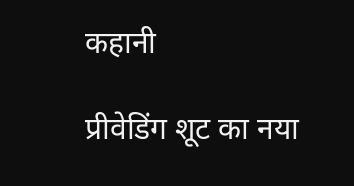कहानी

प्रीवेडिंग शूट का नया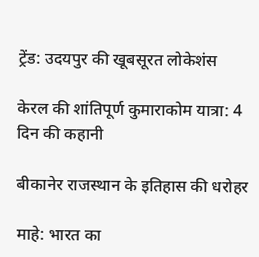ट्रेंड: उदयपुर की खूबसूरत लोकेशंस

केरल की शांतिपूर्ण कुमाराकोम यात्रा: 4 दिन की कहानी

बीकानेर राजस्थान के इतिहास की धरोहर

माहे: भारत का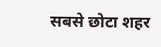सबसे छोटा शहर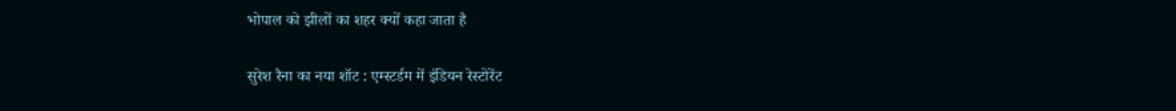भोपाल को झीलों का शहर क्यों कहा जाता है

सुरेश रैना का नया शॉट : एम्स्टर्डम में इंडियन रेस्टोरेंट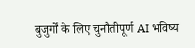बुजुर्गों के लिए चुनौतीपूर्ण AI भविष्य